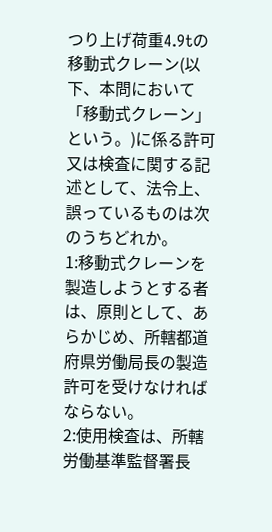つり上げ荷重4.9tの移動式クレーン(以下、本問において「移動式クレーン」という。)に係る許可又は検査に関する記述として、法令上、誤っているものは次のうちどれか。
1:移動式クレーンを製造しようとする者は、原則として、あらかじめ、所轄都道府県労働局長の製造許可を受けなければならない。
2:使用検査は、所轄労働基準監督署長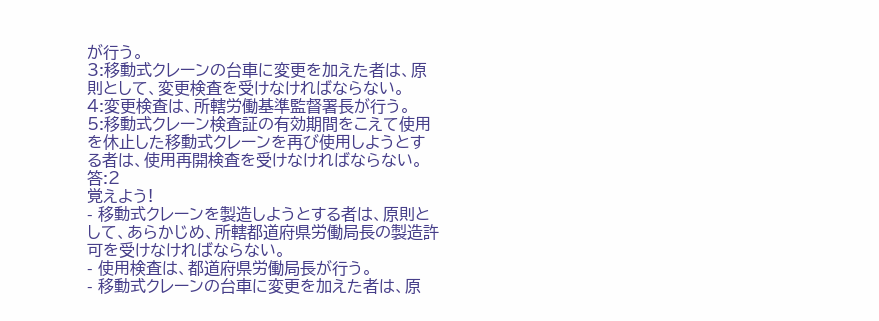が行う。
3:移動式クレーンの台車に変更を加えた者は、原則として、変更検査を受けなければならない。
4:変更検査は、所轄労働基準監督署長が行う。
5:移動式クレーン検査証の有効期間をこえて使用を休止した移動式クレーンを再び使用しようとする者は、使用再開検査を受けなければならない。
答:2
覚えよう!
- 移動式クレーンを製造しようとする者は、原則として、あらかじめ、所轄都道府県労働局長の製造許可を受けなければならない。
- 使用検査は、都道府県労働局長が行う。
- 移動式クレーンの台車に変更を加えた者は、原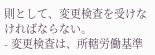則として、変更検査を受けなければならない。
- 変更検査は、所轄労働基準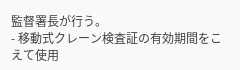監督署長が行う。
- 移動式クレーン検査証の有効期間をこえて使用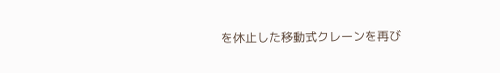を休止した移動式クレーンを再び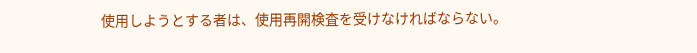使用しようとする者は、使用再開検査を受けなければならない。